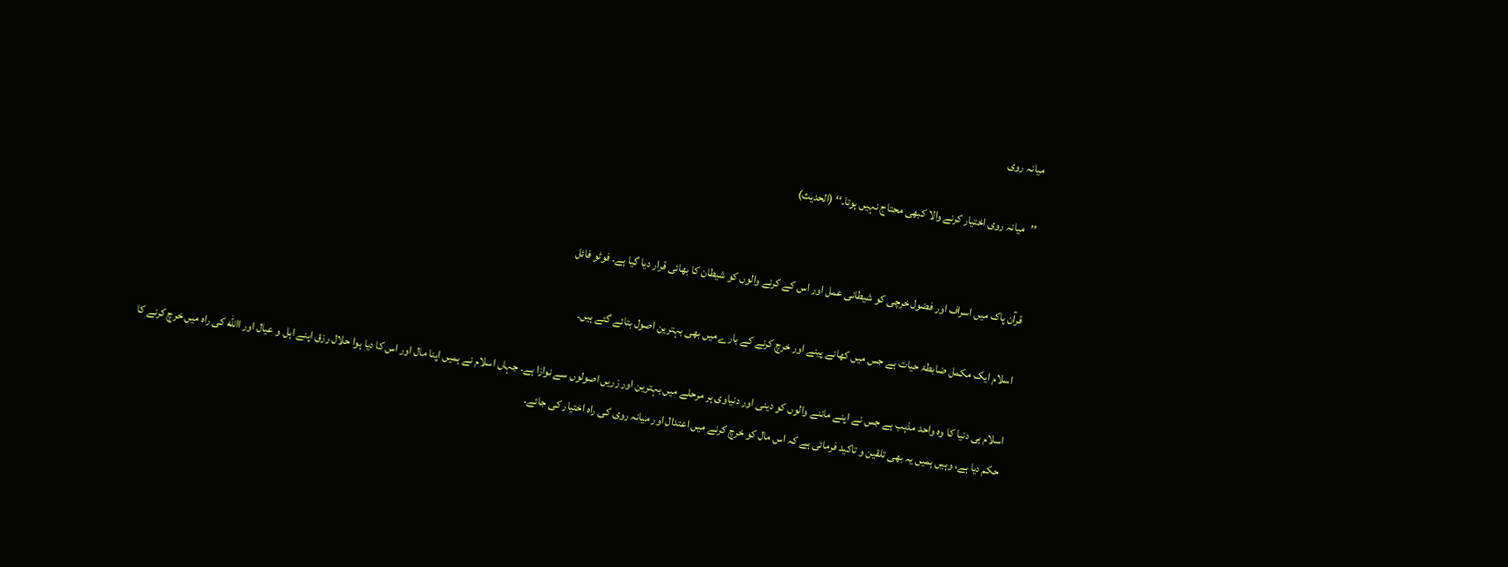میانہ روی

’’میانہ روی اختیار کرنے والا کبھی محتاج نہیں ہوتا۔‘‘ (الحدیث)


قرآن پاک میں اسراف اور فضول خرچی کو شیطانی عمل اور اس کے کرنے والوں کو شیطان کا بھائی قرار دیا گیا ہے۔ فوٹو فائل

اسلام ایک مکمل ضابطۂ حیات ہے جس میں کھانے پینے اور خرچ کرنے کے بارے میں بھی بہترین اصول بتائے گئے ہیں۔

اسلام ہی دنیا کا وہ واحد مذہب ہے جس نے اپنے ماننے والوں کو دینی اور دنیاوی ہر مرحلے میں بہترین اور زریں اصولوں سے نوازا ہے۔ جہاں اسلام نے ہمیں اپنا مال اور اس کا دیا ہوا حلال رزق اپنے اہل و عیال اور االله کی راہ میں خرچ کرنے کا حکم دیا ہے، وہیں ہمیں یہ بھی تلقین و تاکید فرمائی ہے کہ اس مال کو خرچ کرنے میں اعتدال اور میانہ روی کی راہ اختیار کی جائے۔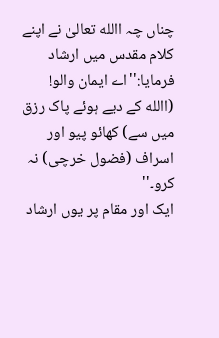چناں چہ االله تعالیٰ نے اپنے کلام مقدس میں ارشاد فرمایا:''اے ایمان والو! (االله کے دیے ہوئے پاک رزق میں سے) کھائو پیو اور اسراف (فضول خرچی) نہ کرو۔''
ایک اور مقام پر یوں ارشاد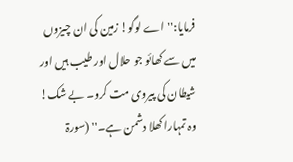فرمایا:''اے لوگو! زمین کی ان چیزوں میں سے کھائو جو حلال اور طیب ہیں اور شیطان کی پیروی مت کرو۔ بے شک! وہ تمہارا کھلا دشمن ہے۔'' (سورۃ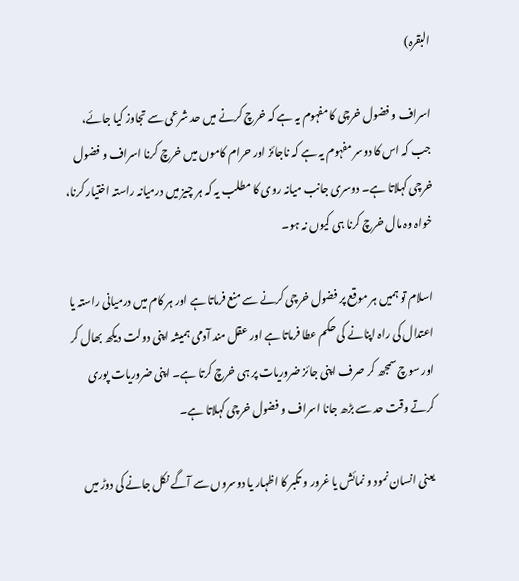البقرہ)

اسراف و فضول خرچی کا مفہوم یہ ہے کہ خرچ کرنے میں حد شرعی سے تجاوز کیا جائے، جب کہ اس کا دوسر مفہوم یہ ہے کہ ناجائز اور حرام کاموں میں خرچ کرنا اسراف و فضول خرچی کہلاتا ہے۔ دوسری جانب میانہ روی کا مطلب یہ کہ ہر چیز میں درمیانہ راستہ اختیار کرنا، خواہ وہ مال خرچ کرنا ہی کیوں نہ ہو۔

اسلام تو ہمیں ہر موقع پر فضول خرچی کرنے سے منع فرماتا ہے اور ہر کام میں درمیانی راستہ یا اعتدال کی راہ اپنانے کی حکم عطا فرماتا ہے اور عقل مند آدمی ہمیشہ اپنی دولت دیکھ بھال کر اور سوچ سمجھ کر صرف اپنی جائز ضروریات پر ہی خرچ کرتا ہے۔ اپنی ضروریات پوری کرتے وقت حد سے بڑھ جانا اسراف و فضول خرچی کہلاتا ہے۔

یعنی انسان نمود و نمائش یا غرور و تکبر کا اظہار یا دوسروں سے آگے نکل جانے کی دوڑ میں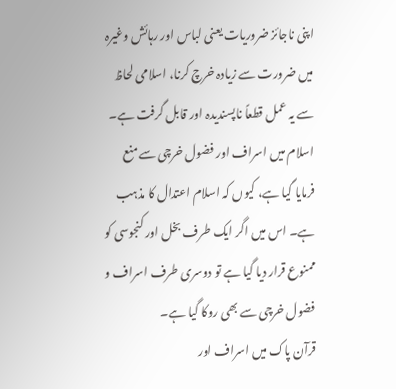اپنی ناجائز ضروریات یعنی لباس اور رہائش وغیرہ میں ضرورت سے زیادہ خرچ کرنا، اسلامی لحاظ سے یہ عمل قطعاً ناپسندیدہ اور قابل گرفت ہے۔ اسلام میں اسراف اور فضول خرچی سے منع فرمایا گیا ہے، کیوں کہ اسلام اعتدال کا مذہب ہے۔ اس میں اگر ایک طرف بخل اور کنجوسی کو ممنوع قرار دیا گیا ہے تو دوسری طرف اسراف و فضول خرچی سے بھی روکا گیا ہے۔
قرآن پاک میں اسراف اور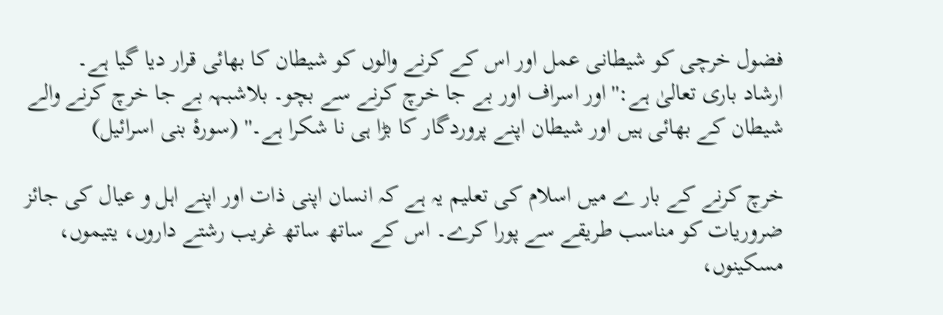فضول خرچی کو شیطانی عمل اور اس کے کرنے والوں کو شیطان کا بھائی قرار دیا گیا ہے۔
ارشاد باری تعالیٰ ہے:''اور اسراف اور بے جا خرچ کرنے سے بچو۔ بلاشبہہ بے جا خرچ کرنے والے شیطان کے بھائی ہیں اور شیطان اپنے پروردگار کا بڑا ہی نا شکرا ہے۔'' (سورۂ بنی اسرائیل)

خرچ کرنے کے بار ے میں اسلام کی تعلیم یہ ہے کہ انسان اپنی ذات اور اپنے اہل و عیال کی جائز ضروریات کو مناسب طریقے سے پورا کرے۔ اس کے ساتھ ساتھ غریب رشتے داروں، یتیموں، مسکینوں،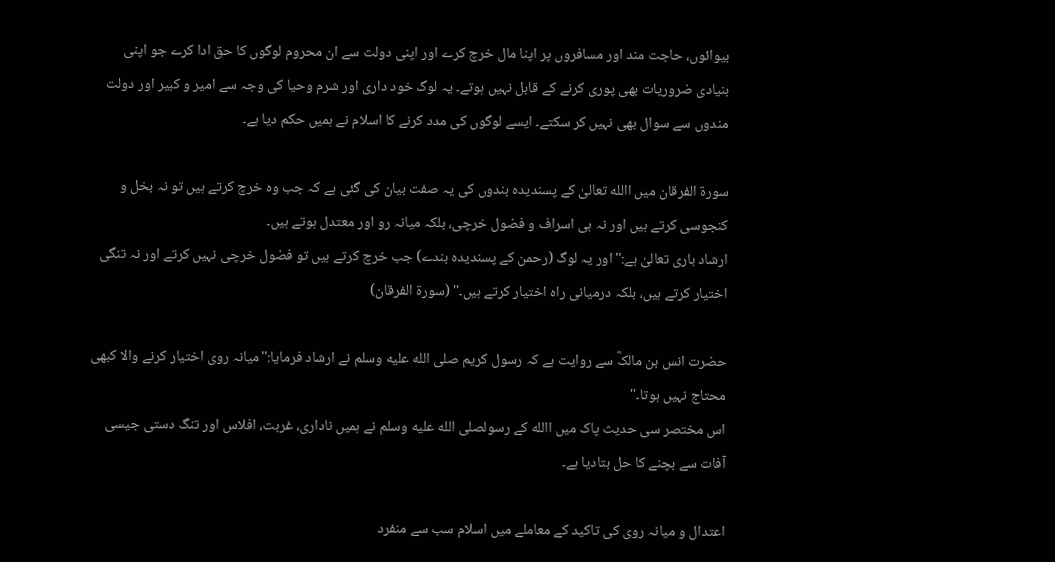بیوائوں، حاجت مند اور مسافروں پر اپنا مال خرچ کرے اور اپنی دولت سے ان محروم لوگوں کا حق ادا کرے جو اپنی بنیادی ضروریات بھی پوری کرنے کے قابل نہیں ہوتے۔ یہ لوگ خود داری اور شرم وحیا کی وجہ سے امیر و کبیر اور دولت مندوں سے سوال بھی نہیں کر سکتے۔ ایسے لوگوں کی مدد کرنے کا اسلام نے ہمیں حکم دیا ہے۔

سورۃ الفرقان میں االله تعالیٰ کے پسندیدہ بندوں کی یہ صفت بیان کی گئی ہے کہ جب وہ خرچ کرتے ہیں تو نہ بخل و کنجوسی کرتے ہیں اور نہ ہی اسراف و فضول خرچی، بلکہ میانہ رو اور معتدل ہوتے ہیں۔
ارشاد باری تعالیٰ ہے:''اور یہ لوگ (رحمن کے پسندیدہ بندے) جب خرچ کرتے ہیں تو فضول خرچی نہیں کرتے اور نہ تنگی اختیار کرتے ہیں، بلکہ درمیانی راہ اختیار کرتے ہیں۔'' (سورۃ الفرقان)

حضرت انس بن مالکؓ سے روایت ہے کہ رسول کریم صلى الله عليه وسلم نے ارشاد فرمایا:''میانہ روی اختیار کرنے والا کبھی محتاج نہیں ہوتا۔''
اس مختصر سی حدیث پاک میں االله کے رسولصلى الله عليه وسلم نے ہمیں ناداری، غربت، افلاس اور تنگ دستی جیسی آفات سے بچنے کا حل بتادیا ہے۔

اعتدال و میانہ روی کی تاکید کے معاملے میں اسلام سب سے منفرد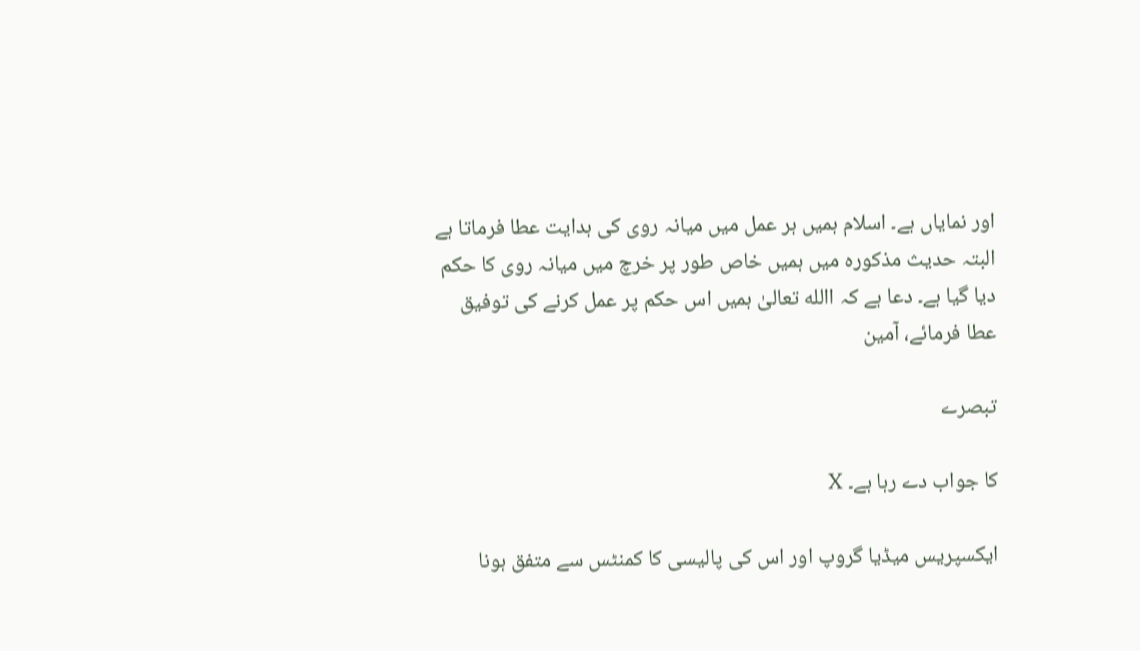اور نمایاں ہے۔ اسلام ہمیں ہر عمل میں میانہ روی کی ہدایت عطا فرماتا ہے البتہ حدیث مذکورہ میں ہمیں خاص طور پر خرچ میں میانہ روی کا حکم دیا گیا ہے۔ دعا ہے کہ االله تعالیٰ ہمیں اس حکم پر عمل کرنے کی توفیق عطا فرمائے، آمین

تبصرے

کا جواب دے رہا ہے۔ X

ایکسپریس میڈیا گروپ اور اس کی پالیسی کا کمنٹس سے متفق ہونا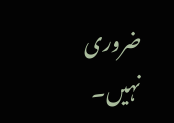ضروری نہیں۔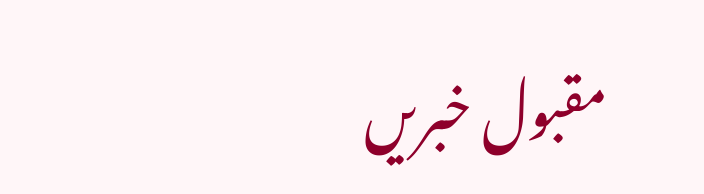مقبول خبریں